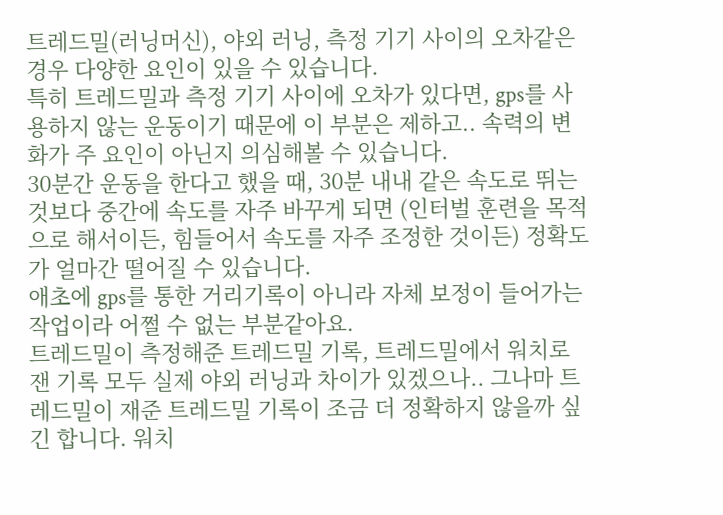트레드밀(러닝머신), 야외 러닝, 측정 기기 사이의 오차같은 경우 다양한 요인이 있을 수 있습니다.
특히 트레드밀과 측정 기기 사이에 오차가 있다면, gps를 사용하지 않는 운동이기 때문에 이 부분은 제하고.. 속력의 변화가 주 요인이 아닌지 의심해볼 수 있습니다.
30분간 운동을 한다고 했을 때, 30분 내내 같은 속도로 뛰는 것보다 중간에 속도를 자주 바꾸게 되면 (인터벌 훈련을 목적으로 해서이든, 힘들어서 속도를 자주 조정한 것이든) 정확도가 얼마간 떨어질 수 있습니다.
애초에 gps를 통한 거리기록이 아니라 자체 보정이 들어가는 작업이라 어쩔 수 없는 부분같아요.
트레드밀이 측정해준 트레드밀 기록, 트레드밀에서 워치로 잰 기록 모두 실제 야외 러닝과 차이가 있겠으나.. 그나마 트레드밀이 재준 트레드밀 기록이 조금 더 정확하지 않을까 싶긴 합니다. 워치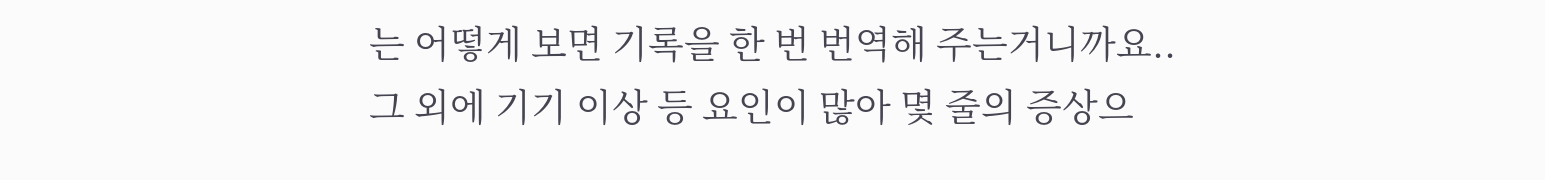는 어떻게 보면 기록을 한 번 번역해 주는거니까요..
그 외에 기기 이상 등 요인이 많아 몇 줄의 증상으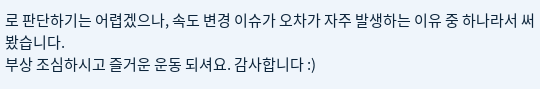로 판단하기는 어렵겠으나, 속도 변경 이슈가 오차가 자주 발생하는 이유 중 하나라서 써봤습니다.
부상 조심하시고 즐거운 운동 되셔요. 감사합니다 :)